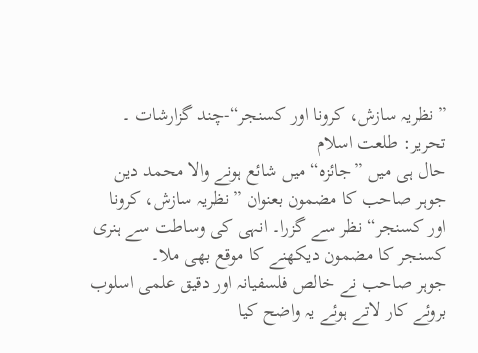”نظریہ سازش، کرونا اور کسنجر“-چند گزارشات ۔ تحریر: طلعت اسلام
حال ہی میں ”جائزہ“ میں شائع ہونے والا محمد دین جوہر صاحب کا مضمون بعنوان ”نظریہ سازش، کرونا اور کسنجر“ نظر سے گزرا۔ انہی کی وساطت سے ہنری کسنجر کا مضمون دیکھنے کا موقع بھی ملا۔
جوہر صاحب نے خالص فلسفیانہ اور دقیق علمی اسلوب بروئے کار لاتے ہوئے یہ واضح کیا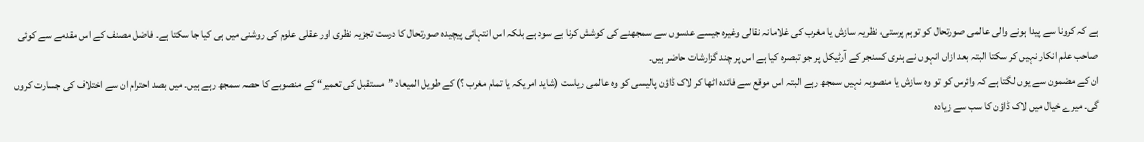ہے کہ کرونا سے پیدا ہونے والی عالمی صورتحال کو توہم پرستی، نظریہ سازش یا مغرب کی غلامانہ نقالی وغیرہ جیسے عدسوں سے سمجھنے کی کوشش کرنا بے سود ہے بلکہ اس انتہائی پیچیدہ صورتحال کا درست تجزیہ نظری اور عقلی علوم کی روشنی میں ہی کیا جا سکتا ہے۔ فاضل مصنف کے اس مقدمے سے کوئی صاحب علم انکار نہیں کر سکتا البتہ بعد ازاں انہوں نے ہنری کسنجر کے آرٹیکل پر جو تبصرہ کیا ہے اس پر چند گزارشات حاضر ہیں۔
ان کے مضمون سے یوں لگتا ہے کہ وائرس کو تو وہ سازش یا منصوبہ نہیں سمجھ رہے البتہ اس موقع سے فائدہ اٹھا کر لاک ڈاؤن پالیسی کو وہ عالمی ریاست (شاید امریکہ یا تمام مغرب ؟) کے طویل المیعاد ”مستقبل کی تعمیر“ کے منصوبے کا حصہ سمجھ رہے ہیں۔ میں بصد احترام ان سے اختلاف کی جسارت کروں گی۔ میرے خیال میں لاک ڈاؤن کا سب سے زیادہ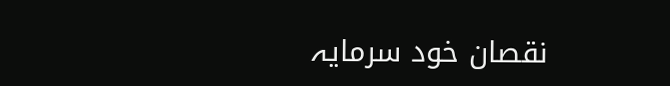نقصان خود سرمایہ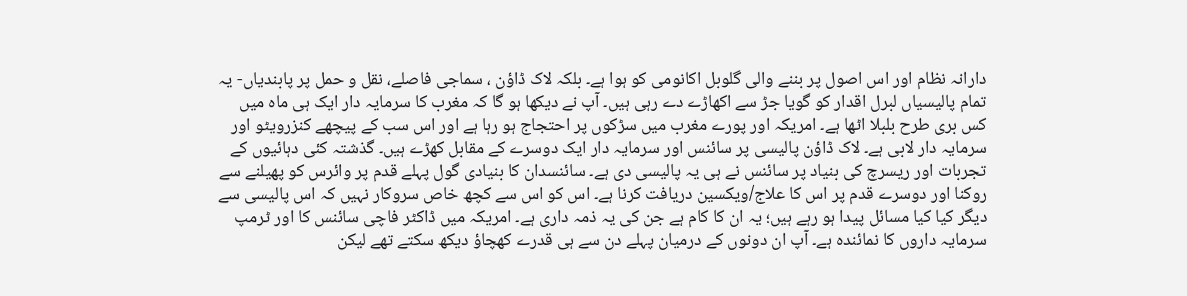دارانہ نظام اور اس اصول پر بننے والی گلوبل اکانومی کو ہوا ہے۔ بلکہ لاک ڈاؤن ، سماجی فاصلے، نقل و حمل پر پابندیاں- یہ تمام پالیسیاں لبرل اقدار کو گویا جڑ سے اکھاڑے دے رہی ہیں۔ آپ نے دیکھا ہو گا کہ مغرب کا سرمایہ دار ایک ہی ماہ میں کس بری طرح بلبلا اٹھا ہے۔ امریکہ اور پورے مغرب میں سڑکوں پر احتجاج ہو رہا ہے اور اس سب کے پیچھے کنزرویٹو اور سرمایہ دار لابی ہے۔ لاک ڈاؤن پالیسی پر سائنس اور سرمایہ دار ایک دوسرے کے مقابل کھڑے ہیں۔ گذشتہ کئی دہائیوں کے تجربات اور ریسرچ کی بنیاد پر سائنس نے ہی یہ پالیسی دی ہے۔ سائنسدان کا بنیادی گول پہلے قدم پر وائرس کو پھیلنے سے روکنا اور دوسرے قدم پر اس کا علاج/ویکسین دریافت کرنا ہے۔ اس کو اس سے کچھ خاص سروکار نہیں کہ اس پالیسی سے دیگر کیا کیا مسائل پیدا ہو رہے ہیں؛ یہ ان کا کام ہے جن کی یہ ذمہ داری ہے۔ امریکہ میں ڈاکٹر فاچی سائنس کا اور ٹرمپ سرمایہ داروں کا نمائندہ ہے۔ آپ ان دونوں کے درمیان پہلے دن سے ہی قدرے کھچاؤ دیکھ سکتے تھے لیکن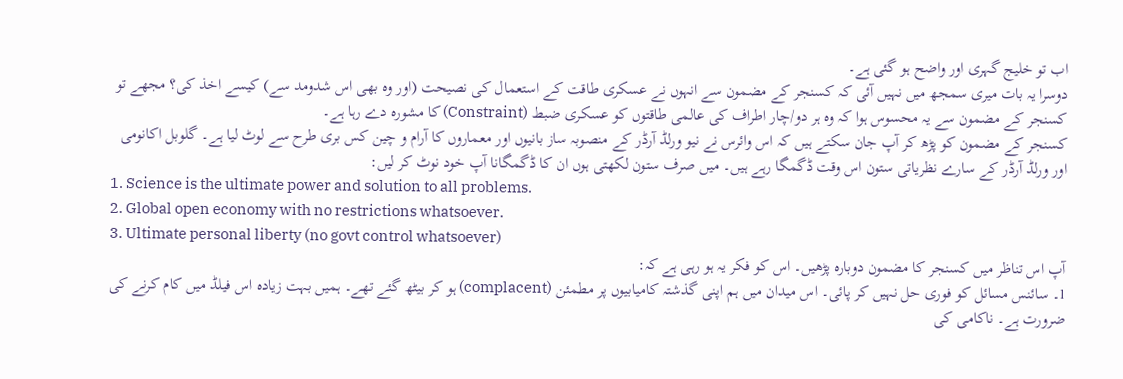اب تو خلیج گہری اور واضح ہو گئی ہے۔
دوسرا یہ بات میری سمجھ میں نہیں آئی کہ کسنجر کے مضمون سے انہوں نے عسکری طاقت کے استعمال کی نصیحت (اور وہ بھی اس شدومد سے) کیسے اخذ کی؟ مجھے تو کسنجر کے مضمون سے یہ محسوس ہوا کہ وہ ہر دو/چار اطراف کی عالمی طاقتوں کو عسکری ضبط (Constraint) کا مشورہ دے رہا ہے۔
کسنجر کے مضمون کو پڑھ کر آپ جان سکتے ہیں کہ اس وائرس نے نیو ورلڈ آرڈر کے منصوبہ ساز بانیوں اور معماروں کا آرام و چین کس بری طرح سے لوٹ لیا ہے۔ گلوبل اکانومی اور ورلڈ آرڈر کے سارے نظریاتی ستون اس وقت ڈگمگا رہے ہیں۔ میں صرف ستون لکھتی ہوں ان کا ڈگمگانا آپ خود نوٹ کر لیں:
1. Science is the ultimate power and solution to all problems.
2. Global open economy with no restrictions whatsoever.
3. Ultimate personal liberty (no govt control whatsoever)
آپ اس تناظر میں کسنجر کا مضمون دوبارہ پڑھیں۔ اس کو فکر یہ ہو رہی ہے کہ:
1۔ سائنس مسائل کو فوری حل نہیں کر پائی۔ اس میدان میں ہم اپنی گذشتہ کامیابیوں پر مطمئن (complacent) ہو کر بیٹھ گئے تھے۔ ہمیں بہت زیادہ اس فیلڈ میں کام کرنے کی ضرورت ہے۔ ناکامی کی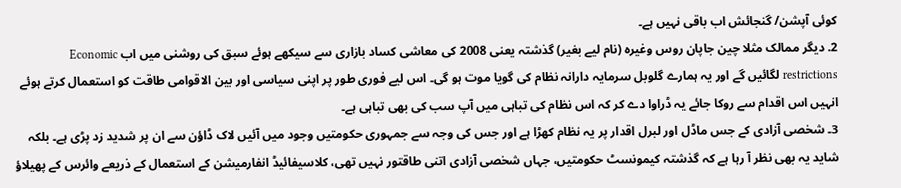کوئی آپشن/ گنجائش اب باقی نہیں ہے۔
2. دیگر ممالک مثلا چین جاپان روس وغیرہ (نام لیے بغیر) گذشتہ یعنی 2008 کی معاشی کساد بازاری سے سیکھے ہوئے سبق کی روشنی میں اب Economic restrictions لگائیں گے اور یہ ہمارے گلوبل سرمایہ دارانہ نظام کی گویا موت ہو گی۔ اس لیے فوری طور پر اپنی سیاسی اور بین الاقوامی طاقت کو استعمال کرتے ہوئے انہیں اس اقدام سے روکا جائے یہ ڈراوا دے کر کہ اس نظام کی تباہی میں آپ سب کی بھی تباہی ہے۔
3۔ شخصی آزادی کے جس ماڈل اور لبرل اقدار پر یہ نظام کھڑا ہے اور جس کی وجہ سے جمہوری حکومتیں وجود میں آئیں لاک ڈاؤن سے ان پر شدید زد پڑی ہے۔ بلکہ شاید یہ بھی نظر آ رہا ہے کہ گذشتہ کیمونسٹ حکومتیں، جہاں شخصی آزادی اتنی طاقتور نہیں تھی، کلاسیفائیڈ انفارمیشن کے استعمال کے ذریعے وائرس کے پھیلاؤ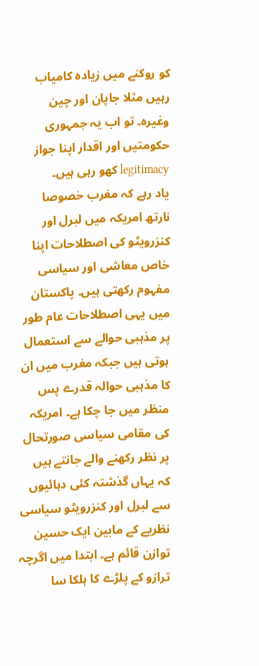کو روکنے میں زیادہ کامیاب رہیں مثلا جاپان اور چین وغیرہ۔ تو اب یہ جمہوری حکومتیں اور اقدار اپنا جواز legitimacy کھو رہی ہیں۔
یاد رہے کہ مغرب خصوصا نارتھ امریکہ میں لبرل اور کنزرویٹو کی اصطلاحات اپنا خاص معاشی اور سیاسی مفہوم رکھتی ہیں۔ پاکستان میں یہی اصطلاحات عام طور پر مذہبی حوالے سے استعمال ہوتی ہیں جبکہ مغرب میں ان کا مذہبی حوالہ قدرے پس منظر میں جا چکا ہے۔ امریکہ کی مقامی سیاسی صورتحال پر نظر رکھنے والے جانتے ہیں کہ یہاں گذشتہ کئی دہائیوں سے لبرل اور کنزرویٹو سیاسی نظریے کے مابین ایک حسین توازن قائم ہے۔ ابتدا میں اگرچہ ترازو کے پلڑے کا ہلکا سا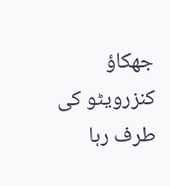جھکاؤ کنزرویٹو کی طرف رہا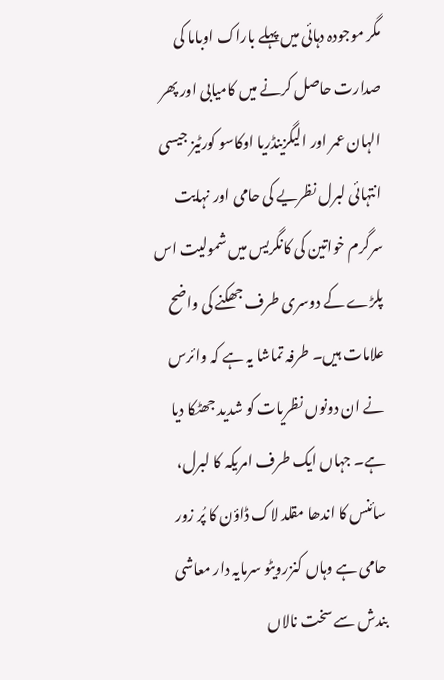مگر موجودہ دہائی میں پہلے باراک اوباما کی صدارت حاصل کرنے میں کامیابی اور پھر الہان عمر اور الیگزینڈریا اوکاسو کورٹیز جیسی انتہائی لبرل نظریے کی حامی اور نہایت سرگرم خواتین کی کانگریس میں شمولیت اس پلڑے کے دوسری طرف جھکنے کی واضح علامات ہیں۔ طرفہ تماشا یہ ہے کہ وائرس نے ان دونوں نظریات کو شدید جھٹکا دیا ہے۔ جہاں ایک طرف امریکہ کا لبرل، سائنس کا اندھا مقلد لاک ڈاؤن کا پُر زور حامی ہے وہاں کنزرویٹو سرمایہ دار معاشی بندش سے سخت نالاں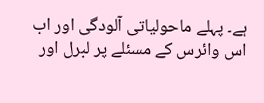ہے۔ پہلے ماحولیاتی آلودگی اور اب اس وائرس کے مسئلے پر لبرل اور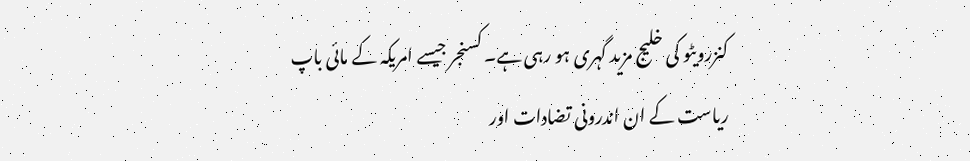کنزرویٹو کی خلیج مزید گہری ہو رہی ہے۔ کسنجر جیسے امریکہ کے مائی باپ ریاست کے ان اندرونی تضادات اور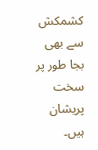کشمکش سے بھی بجا طور پر سخت پریشان ہیں۔